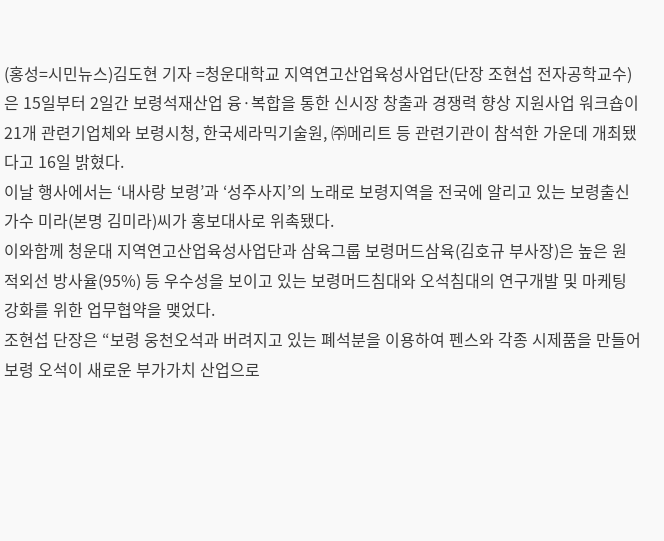(홍성=시민뉴스)김도현 기자 =청운대학교 지역연고산업육성사업단(단장 조현섭 전자공학교수)은 15일부터 2일간 보령석재산업 융·복합을 통한 신시장 창출과 경쟁력 향상 지원사업 워크숍이 21개 관련기업체와 보령시청, 한국세라믹기술원, ㈜메리트 등 관련기관이 참석한 가운데 개최됐다고 16일 밝혔다.
이날 행사에서는 ‘내사랑 보령’과 ‘성주사지’의 노래로 보령지역을 전국에 알리고 있는 보령출신 가수 미라(본명 김미라)씨가 홍보대사로 위촉됐다.
이와함께 청운대 지역연고산업육성사업단과 삼육그룹 보령머드삼육(김호규 부사장)은 높은 원적외선 방사율(95%) 등 우수성을 보이고 있는 보령머드침대와 오석침대의 연구개발 및 마케팅 강화를 위한 업무협약을 맺었다.
조현섭 단장은 “보령 웅천오석과 버려지고 있는 폐석분을 이용하여 펜스와 각종 시제품을 만들어 보령 오석이 새로운 부가가치 산업으로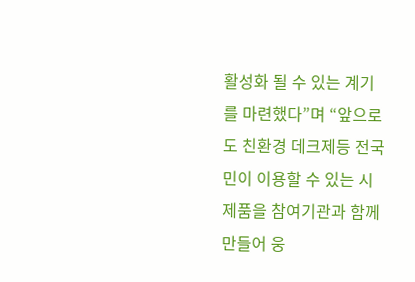활성화 될 수 있는 계기를 마련했다”며 “앞으로도 친환경 데크제등 전국민이 이용할 수 있는 시제품을 참여기관과 함께 만들어 웅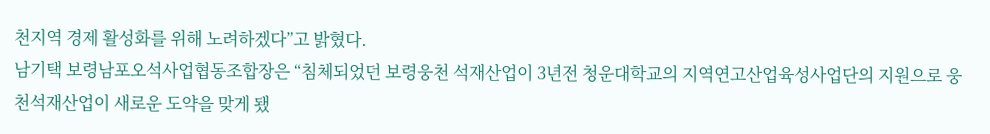천지역 경제 활성화를 위해 노려하겠다”고 밝혔다.
남기택 보령남포오석사업협동조합장은 “침체되었던 보령웅천 석재산업이 3년전 청운대학교의 지역연고산업육성사업단의 지원으로 웅천석재산업이 새로운 도약을 맞게 됐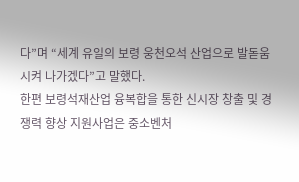다”며 “세계 유일의 보령 웅천오석 산업으로 발돋움 시켜 나가겠다”고 말했다.
한편 보령석재산업 융복합을 통한 신시장 창출 및 경쟁력 향상 지원사업은 중소벤처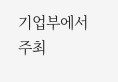기업부에서 주최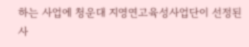하는 사업에 청운대 지영연고육성사업단이 선정된 사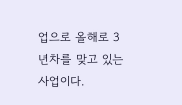업으로 올해로 3년차를 맞고 있는 사업이다.